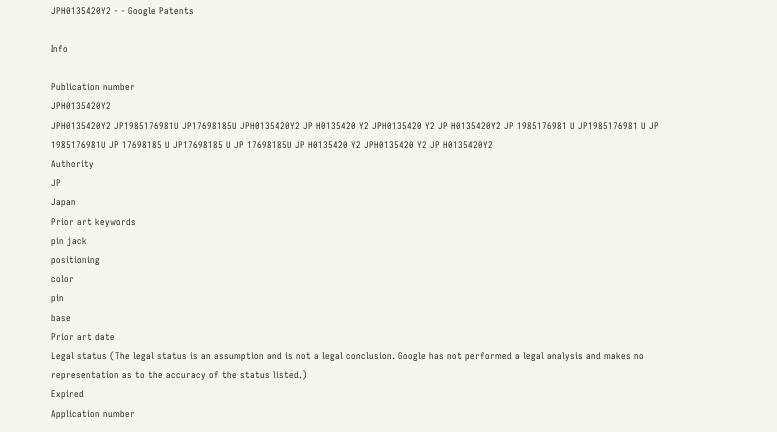JPH0135420Y2 - - Google Patents

Info

Publication number
JPH0135420Y2
JPH0135420Y2 JP1985176981U JP17698185U JPH0135420Y2 JP H0135420 Y2 JPH0135420 Y2 JP H0135420Y2 JP 1985176981 U JP1985176981 U JP 1985176981U JP 17698185 U JP17698185 U JP 17698185U JP H0135420 Y2 JPH0135420 Y2 JP H0135420Y2
Authority
JP
Japan
Prior art keywords
pin jack
positioning
color
pin
base
Prior art date
Legal status (The legal status is an assumption and is not a legal conclusion. Google has not performed a legal analysis and makes no representation as to the accuracy of the status listed.)
Expired
Application number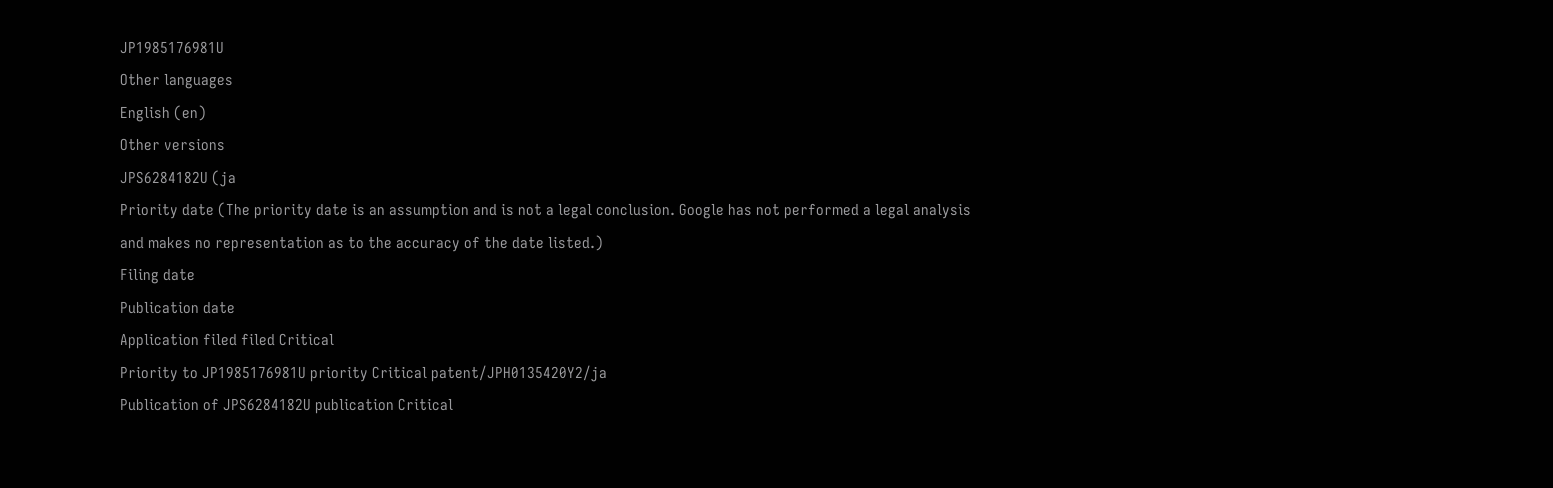JP1985176981U
Other languages
English (en)
Other versions
JPS6284182U (ja
Priority date (The priority date is an assumption and is not a legal conclusion. Google has not performed a legal analysis and makes no representation as to the accuracy of the date listed.)
Filing date
Publication date
Application filed filed Critical
Priority to JP1985176981U priority Critical patent/JPH0135420Y2/ja
Publication of JPS6284182U publication Critical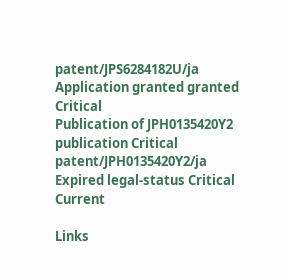patent/JPS6284182U/ja
Application granted granted Critical
Publication of JPH0135420Y2 publication Critical patent/JPH0135420Y2/ja
Expired legal-status Critical Current

Links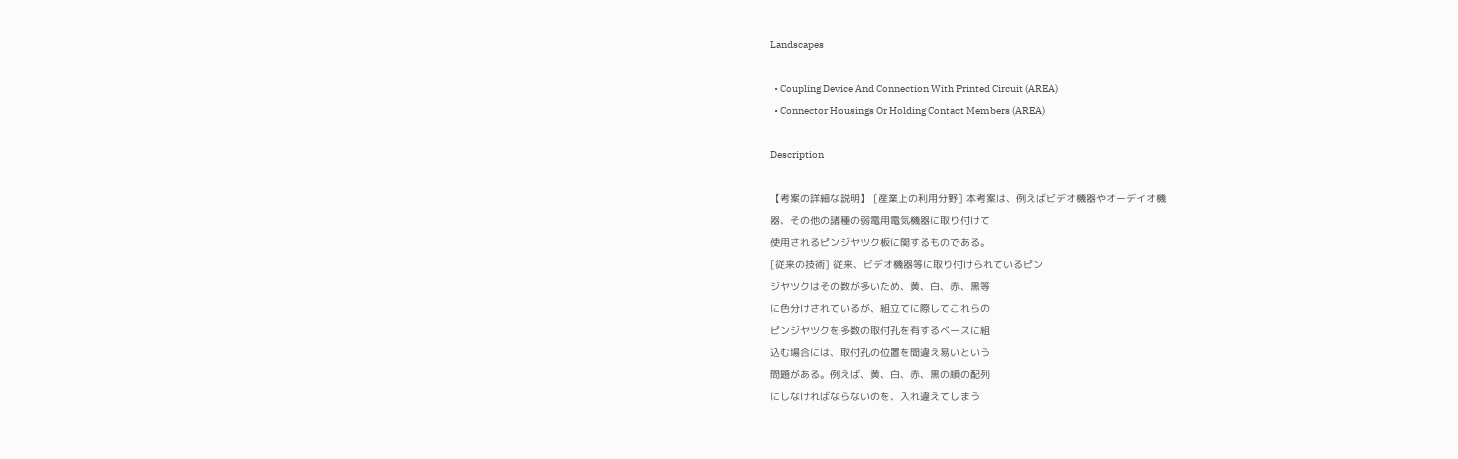Landscapes

  • Coupling Device And Connection With Printed Circuit (AREA)
  • Connector Housings Or Holding Contact Members (AREA)

Description

【考案の詳細な説明】 [産業上の利用分野] 本考案は、例えばビデオ機器やオーデイオ機
器、その他の諸種の弱電用電気機器に取り付けて
使用されるピンジヤツク板に関するものである。
[従来の技術] 従来、ビデオ機器等に取り付けられているピン
ジヤツクはその数が多いため、黄、白、赤、黒等
に色分けされているが、組立てに際してこれらの
ピンジヤツクを多数の取付孔を有するベースに組
込む場合には、取付孔の位置を間違え易いという
問題がある。例えば、黄、白、赤、黒の順の配列
にしなければならないのを、入れ違えてしまう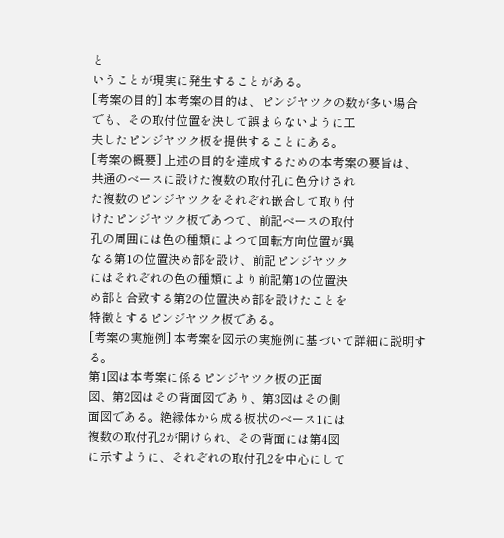と
いうことが現実に発生することがある。
[考案の目的] 本考案の目的は、ピンジヤツクの数が多い場合
でも、その取付位置を決して誤まらないように工
夫したピンジヤツク板を提供することにある。
[考案の概要] 上述の目的を達成するための本考案の要旨は、
共通のベースに設けた複数の取付孔に色分けされ
た複数のピンジヤツクをそれぞれ嵌合して取り付
けたピンジヤツク板であつて、前記ベースの取付
孔の周囲には色の種類によつて回転方向位置が異
なる第1の位置決め部を設け、前記ピンジヤツク
にはそれぞれの色の種類により前記第1の位置決
め部と合致する第2の位置決め部を設けたことを
特徴とするピンジヤツク板である。
[考案の実施例] 本考案を図示の実施例に基づいて詳細に説明す
る。
第1図は本考案に係るピンジヤツク板の正面
図、第2図はその背面図であり、第3図はその側
面図である。絶縁体から成る板状のベース1には
複数の取付孔2が開けられ、その背面には第4図
に示すように、それぞれの取付孔2を中心にして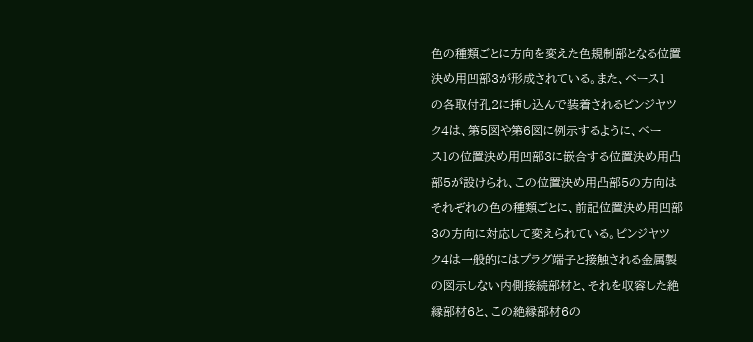色の種類ごとに方向を変えた色規制部となる位置
決め用凹部3が形成されている。また、ベース1
の各取付孔2に挿し込んで装着されるピンジヤツ
ク4は、第5図や第6図に例示するように、ベー
ス1の位置決め用凹部3に嵌合する位置決め用凸
部5が設けられ、この位置決め用凸部5の方向は
それぞれの色の種類ごとに、前記位置決め用凹部
3の方向に対応して変えられている。ピンジヤツ
ク4は一般的にはプラグ端子と接触される金属製
の図示しない内側接続部材と、それを収容した絶
縁部材6と、この絶縁部材6の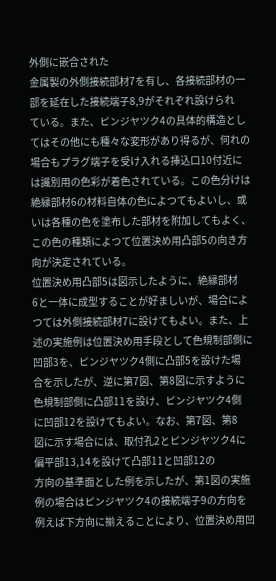外側に嵌合された
金属製の外側接続部材7を有し、各接続部材の一
部を延在した接続端子8,9がそれぞれ設けられ
ている。また、ピンジヤツク4の具体的構造とし
てはその他にも種々な変形があり得るが、何れの
場合もプラグ端子を受け入れる挿込口10付近に
は識別用の色彩が着色されている。この色分けは
絶縁部材6の材料自体の色によつてもよいし、或
いは各種の色を塗布した部材を附加してもよく、
この色の種類によつて位置決め用凸部5の向き方
向が決定されている。
位置決め用凸部5は図示したように、絶縁部材
6と一体に成型することが好ましいが、場合によ
つては外側接続部材7に設けてもよい。また、上
述の実施例は位置決め用手段として色規制部側に
凹部3を、ピンジヤツク4側に凸部5を設けた場
合を示したが、逆に第7図、第8図に示すように
色規制部側に凸部11を設け、ピンジヤツク4側
に凹部12を設けてもよい。なお、第7図、第8
図に示す場合には、取付孔2とピンジヤツク4に
偏平部13,14を設けて凸部11と凹部12の
方向の基準面とした例を示したが、第1図の実施
例の場合はピンジヤツク4の接続端子9の方向を
例えば下方向に揃えることにより、位置決め用凹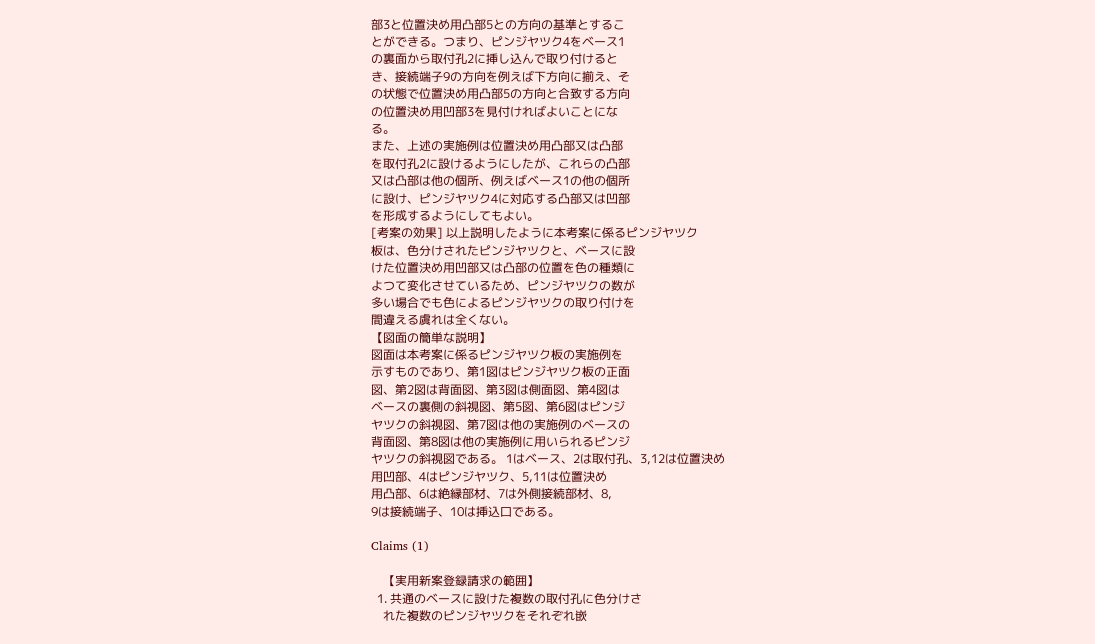部3と位置決め用凸部5との方向の基準とするこ
とができる。つまり、ピンジヤツク4をベース1
の裏面から取付孔2に挿し込んで取り付けると
き、接続端子9の方向を例えば下方向に揃え、そ
の状態で位置決め用凸部5の方向と合致する方向
の位置決め用凹部3を見付ければよいことにな
る。
また、上述の実施例は位置決め用凸部又は凸部
を取付孔2に設けるようにしたが、これらの凸部
又は凸部は他の個所、例えばベース1の他の個所
に設け、ピンジヤツク4に対応する凸部又は凹部
を形成するようにしてもよい。
[考案の効果] 以上説明したように本考案に係るピンジヤツク
板は、色分けされたピンジヤツクと、ベースに設
けた位置決め用凹部又は凸部の位置を色の種類に
よつて変化させているため、ピンジヤツクの数が
多い場合でも色によるピンジヤツクの取り付けを
間違える虞れは全くない。
【図面の簡単な説明】
図面は本考案に係るピンジヤツク板の実施例を
示すものであり、第1図はピンジヤツク板の正面
図、第2図は背面図、第3図は側面図、第4図は
ベースの裏側の斜視図、第5図、第6図はピンジ
ヤツクの斜視図、第7図は他の実施例のベースの
背面図、第8図は他の実施例に用いられるピンジ
ヤツクの斜視図である。 1はベース、2は取付孔、3,12は位置決め
用凹部、4はピンジヤツク、5,11は位置決め
用凸部、6は絶縁部材、7は外側接続部材、8,
9は接続端子、10は挿込口である。

Claims (1)

    【実用新案登録請求の範囲】
  1. 共通のベースに設けた複数の取付孔に色分けさ
    れた複数のピンジヤツクをそれぞれ嵌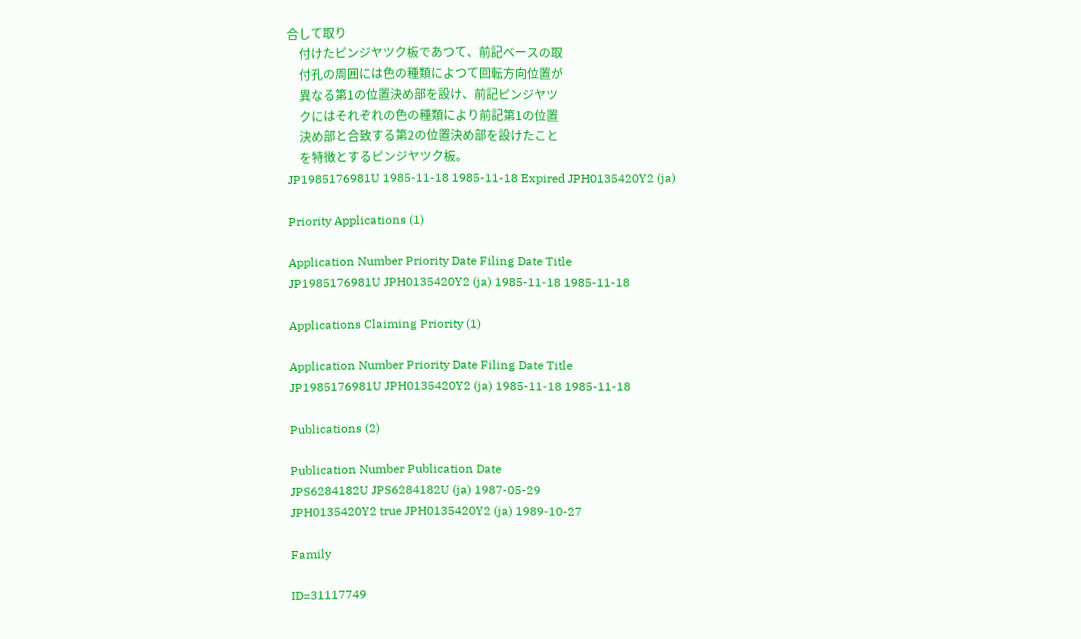合して取り
    付けたピンジヤツク板であつて、前記ベースの取
    付孔の周囲には色の種類によつて回転方向位置が
    異なる第1の位置決め部を設け、前記ピンジヤツ
    クにはそれぞれの色の種類により前記第1の位置
    決め部と合致する第2の位置決め部を設けたこと
    を特徴とするピンジヤツク板。
JP1985176981U 1985-11-18 1985-11-18 Expired JPH0135420Y2 (ja)

Priority Applications (1)

Application Number Priority Date Filing Date Title
JP1985176981U JPH0135420Y2 (ja) 1985-11-18 1985-11-18

Applications Claiming Priority (1)

Application Number Priority Date Filing Date Title
JP1985176981U JPH0135420Y2 (ja) 1985-11-18 1985-11-18

Publications (2)

Publication Number Publication Date
JPS6284182U JPS6284182U (ja) 1987-05-29
JPH0135420Y2 true JPH0135420Y2 (ja) 1989-10-27

Family

ID=31117749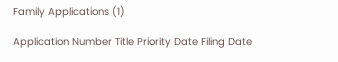Family Applications (1)

Application Number Title Priority Date Filing Date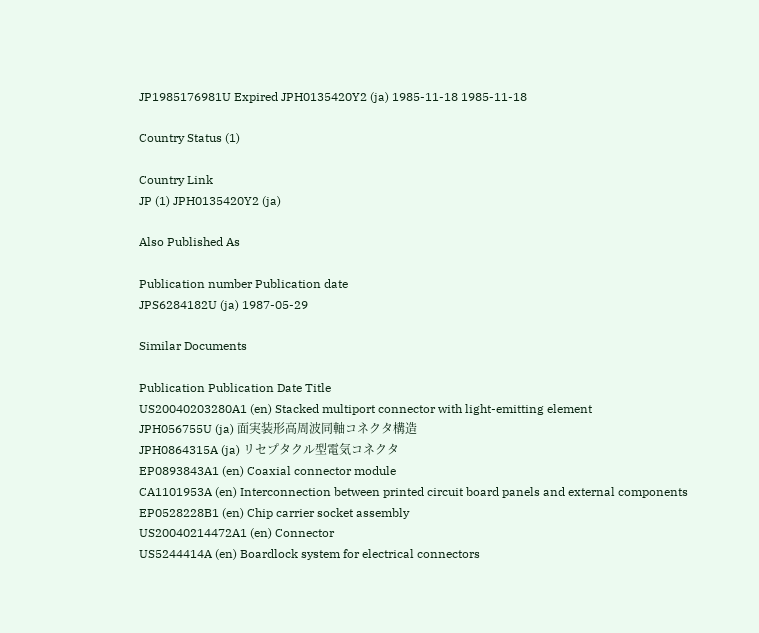JP1985176981U Expired JPH0135420Y2 (ja) 1985-11-18 1985-11-18

Country Status (1)

Country Link
JP (1) JPH0135420Y2 (ja)

Also Published As

Publication number Publication date
JPS6284182U (ja) 1987-05-29

Similar Documents

Publication Publication Date Title
US20040203280A1 (en) Stacked multiport connector with light-emitting element
JPH056755U (ja) 面実装形高周波同軸コネクタ構造
JPH0864315A (ja) リセプタクル型電気コネクタ
EP0893843A1 (en) Coaxial connector module
CA1101953A (en) Interconnection between printed circuit board panels and external components
EP0528228B1 (en) Chip carrier socket assembly
US20040214472A1 (en) Connector
US5244414A (en) Boardlock system for electrical connectors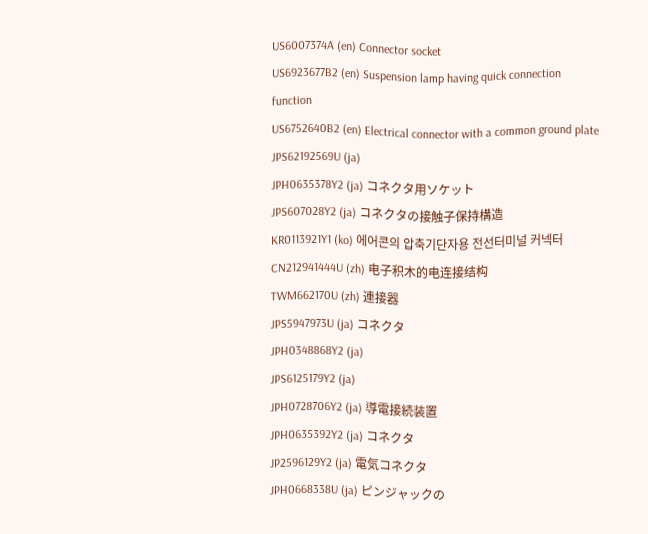US6007374A (en) Connector socket
US6923677B2 (en) Suspension lamp having quick connection function
US6752640B2 (en) Electrical connector with a common ground plate
JPS62192569U (ja)
JPH0635378Y2 (ja) コネクタ用ソケット
JPS607028Y2 (ja) コネクタの接触子保持構造
KR0113921Y1 (ko) 에어콘의 압축기단자용 전선터미널 커넥터
CN212941444U (zh) 电子积木的电连接结构
TWM662170U (zh) 連接器
JPS5947973U (ja) コネクタ
JPH0348868Y2 (ja)
JPS6125179Y2 (ja)
JPH0728706Y2 (ja) 導電接続装置
JPH0635392Y2 (ja) コネクタ
JP2596129Y2 (ja) 電気コネクタ
JPH0668338U (ja) ピンジャックの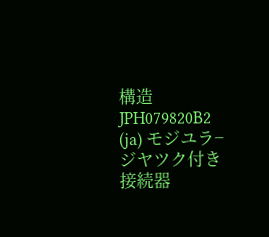構造
JPH079820B2 (ja) モジユラ−ジヤツク付き接続器